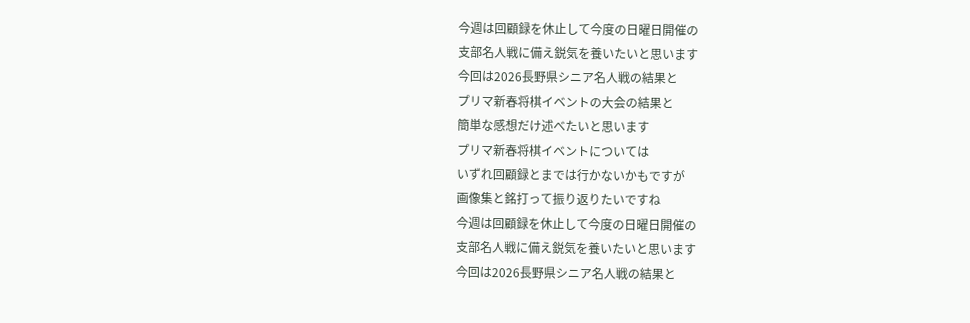今週は回顧録を休止して今度の日曜日開催の
支部名人戦に備え鋭気を養いたいと思います
今回は2026長野県シニア名人戦の結果と
プリマ新春将棋イベントの大会の結果と
簡単な感想だけ述べたいと思います
プリマ新春将棋イベントについては
いずれ回顧録とまでは行かないかもですが
画像集と銘打って振り返りたいですね
今週は回顧録を休止して今度の日曜日開催の
支部名人戦に備え鋭気を養いたいと思います
今回は2026長野県シニア名人戦の結果と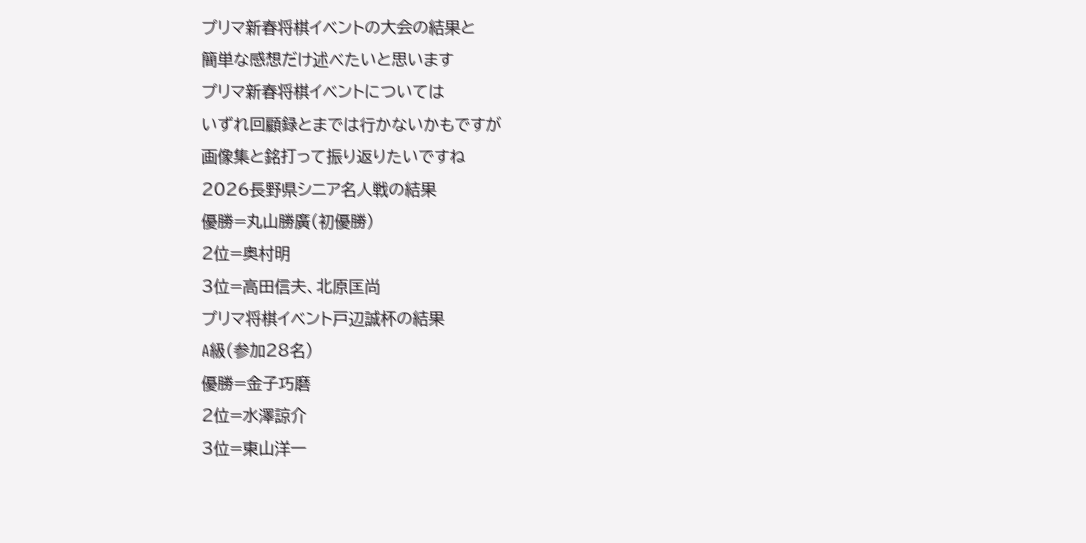プリマ新春将棋イベントの大会の結果と
簡単な感想だけ述べたいと思います
プリマ新春将棋イベントについては
いずれ回顧録とまでは行かないかもですが
画像集と銘打って振り返りたいですね
2026長野県シニア名人戦の結果
優勝=丸山勝廣(初優勝)
2位=奥村明
3位=高田信夫、北原匡尚
プリマ将棋イベント戸辺誠杯の結果
A級(参加28名)
優勝=金子巧磨
2位=水澤諒介
3位=東山洋一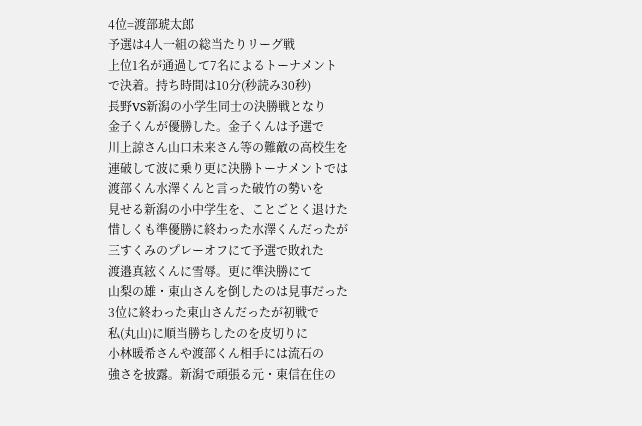4位=渡部琥太郎
予選は4人一組の総当たりリーグ戦
上位1名が通過して7名によるトーナメント
で決着。持ち時間は10分(秒読み30秒)
長野VS新潟の小学生同士の決勝戦となり
金子くんが優勝した。金子くんは予選で
川上諒さん山口未来さん等の難敵の高校生を
連破して波に乗り更に決勝トーナメントでは
渡部くん水澤くんと言った破竹の勢いを
見せる新潟の小中学生を、ことごとく退けた
惜しくも準優勝に終わった水澤くんだったが
三すくみのプレーオフにて予選で敗れた
渡邉真絃くんに雪辱。更に準決勝にて
山梨の雄・東山さんを倒したのは見事だった
3位に終わった東山さんだったが初戦で
私(丸山)に順当勝ちしたのを皮切りに
小林暖希さんや渡部くん相手には流石の
強さを披露。新潟で頑張る元・東信在住の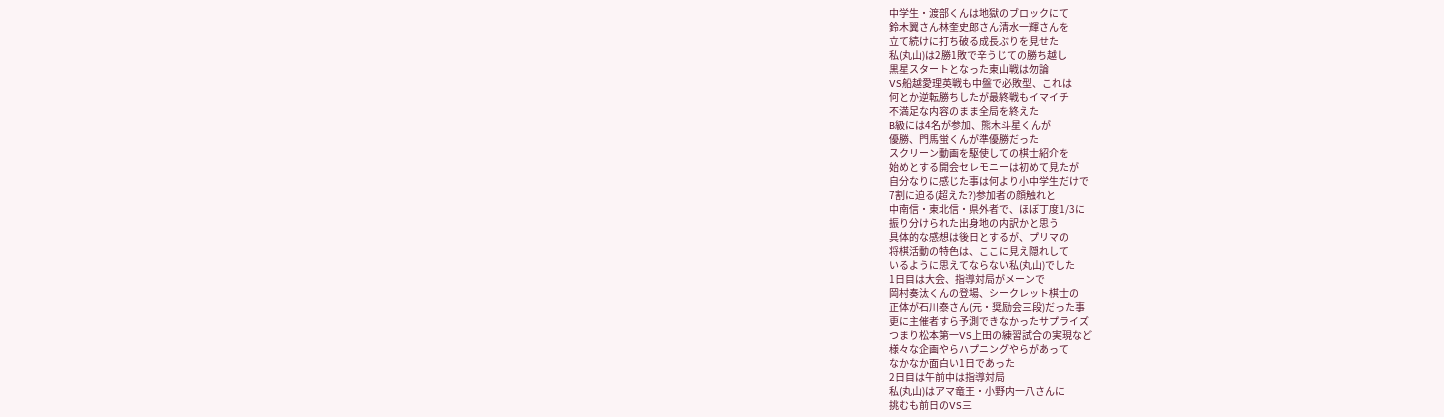中学生・渡部くんは地獄のブロックにて
鈴木翼さん林奎史郎さん清水一輝さんを
立て続けに打ち破る成長ぶりを見せた
私(丸山)は2勝1敗で辛うじての勝ち越し
黒星スタートとなった東山戦は勿論
VS船越愛理英戦も中盤で必敗型、これは
何とか逆転勝ちしたが最終戦もイマイチ
不満足な内容のまま全局を終えた
B級には4名が参加、熊木斗星くんが
優勝、門馬蛍くんが準優勝だった
スクリーン動画を駆使しての棋士紹介を
始めとする開会セレモニーは初めて見たが
自分なりに感じた事は何より小中学生だけで
7割に迫る(超えた?)参加者の顔触れと
中南信・東北信・県外者で、ほぼ丁度1/3に
振り分けられた出身地の内訳かと思う
具体的な感想は後日とするが、プリマの
将棋活動の特色は、ここに見え隠れして
いるように思えてならない私(丸山)でした
1日目は大会、指導対局がメーンで
岡村奏汰くんの登場、シークレット棋士の
正体が石川泰さん(元・奨励会三段)だった事
更に主催者すら予測できなかったサプライズ
つまり松本第一VS上田の練習試合の実現など
様々な企画やらハプニングやらがあって
なかなか面白い1日であった
2日目は午前中は指導対局
私(丸山)はアマ竜王・小野内一八さんに
挑むも前日のVS三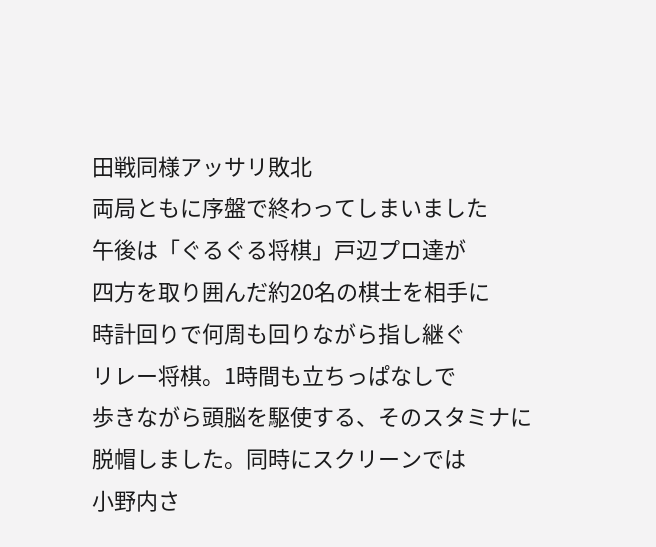田戦同様アッサリ敗北
両局ともに序盤で終わってしまいました
午後は「ぐるぐる将棋」戸辺プロ達が
四方を取り囲んだ約20名の棋士を相手に
時計回りで何周も回りながら指し継ぐ
リレー将棋。1時間も立ちっぱなしで
歩きながら頭脳を駆使する、そのスタミナに
脱帽しました。同時にスクリーンでは
小野内さ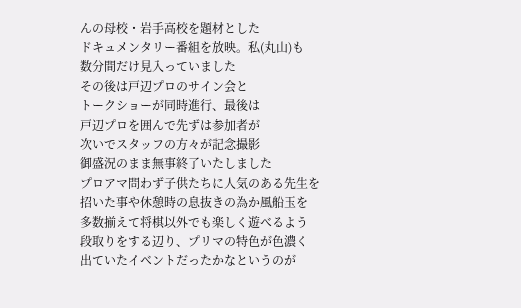んの母校・岩手高校を題材とした
ドキュメンタリー番組を放映。私(丸山)も
数分間だけ見入っていました
その後は戸辺プロのサイン会と
トークショーが同時進行、最後は
戸辺プロを囲んで先ずは参加者が
次いでスタッフの方々が記念撮影
御盛況のまま無事終了いたしました
プロアマ問わず子供たちに人気のある先生を
招いた事や休憩時の息抜きの為か風船玉を
多数揃えて将棋以外でも楽しく遊べるよう
段取りをする辺り、プリマの特色が色濃く
出ていたイベントだったかなというのが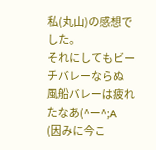私(丸山)の感想でした。
それにしてもビーチバレーならぬ
風船バレーは疲れたなあ(^ー^;A
(因みに今こ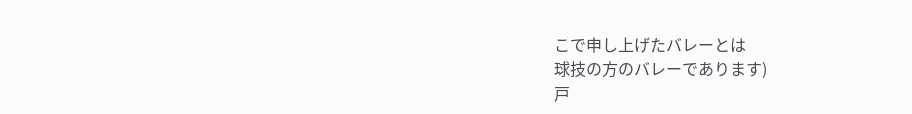こで申し上げたバレーとは
球技の方のバレーであります)
戸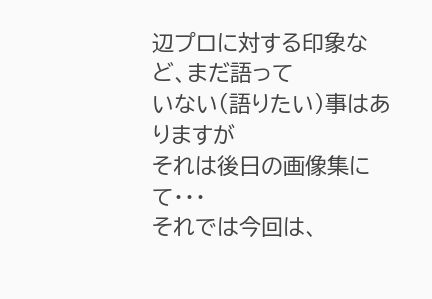辺プロに対する印象など、まだ語って
いない(語りたい)事はありますが
それは後日の画像集にて・・・
それでは今回は、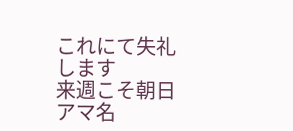これにて失礼します
来週こそ朝日アマ名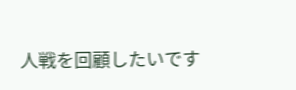人戦を回顧したいです